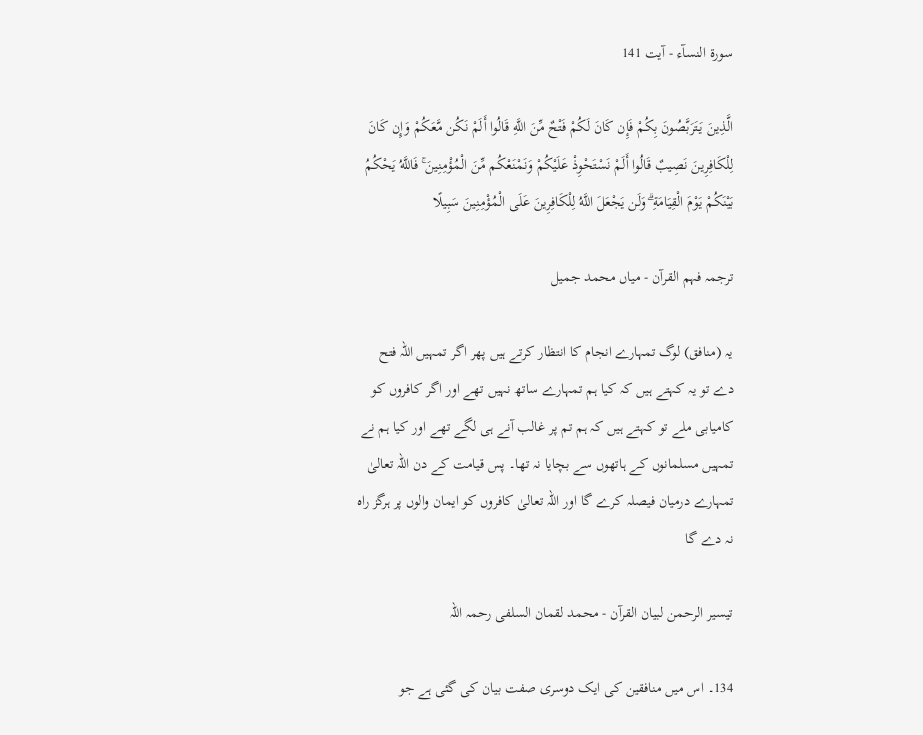سورة النسآء - آیت 141

الَّذِينَ يَتَرَبَّصُونَ بِكُمْ فَإِن كَانَ لَكُمْ فَتْحٌ مِّنَ اللَّهِ قَالُوا أَلَمْ نَكُن مَّعَكُمْ وَإِن كَانَ لِلْكَافِرِينَ نَصِيبٌ قَالُوا أَلَمْ نَسْتَحْوِذْ عَلَيْكُمْ وَنَمْنَعْكُم مِّنَ الْمُؤْمِنِينَ ۚ فَاللَّهُ يَحْكُمُ بَيْنَكُمْ يَوْمَ الْقِيَامَةِ ۗ وَلَن يَجْعَلَ اللَّهُ لِلْكَافِرِينَ عَلَى الْمُؤْمِنِينَ سَبِيلًا

ترجمہ فہم القرآن - میاں محمد جمیل

یہ (منافق) لوگ تمہارے انجام کا انتظار کرتے ہیں پھر اگر تمہیں اللہ فتح دے تو یہ کہتے ہیں کہ کیا ہم تمہارے ساتھ نہیں تھے اور اگر کافروں کو کامیابی ملے تو کہتے ہیں کہ ہم تم پر غالب آنے ہی لگے تھے اور کیا ہم نے تمہیں مسلمانوں کے ہاتھوں سے بچایا نہ تھا۔ پس قیامت کے دن اللہ تعالیٰ تمہارے درمیان فیصلہ کرے گا اور اللہ تعالیٰ کافروں کو ایمان والوں پر ہرگز راہ نہ دے گا

تیسیر الرحمن لبیان القرآن - محمد لقمان السلفی رحمہ اللہ

134۔ اس میں منافقین کی ایک دوسری صفت بیان کی گئی ہے جو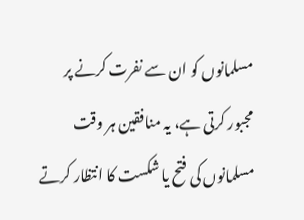مسلمانوں کو ان سے نفرت کرنے پر مجبور کرتی ہے، یہ منافقین ہر وقت مسلمانوں کی فتح یا شکست کا انتظار کرتے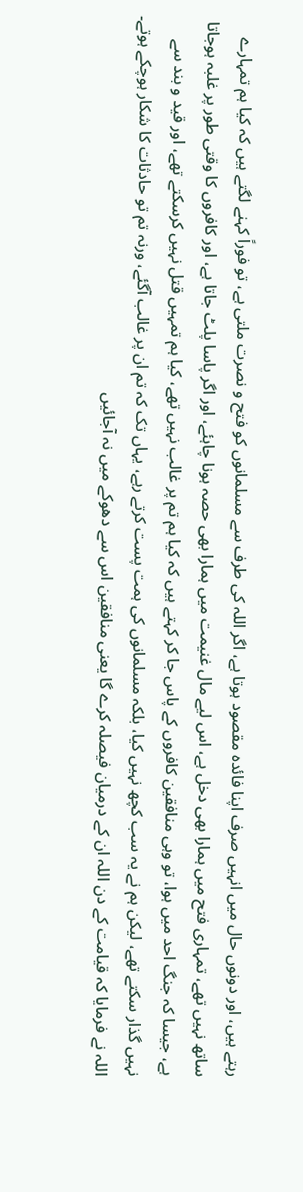رہتے ہیں، اور دونوں حال میں انہیں صرف اپنا فائدہ مقصود ہوتا ہے، اگر اللہ کی طرف سے مسلمانوں کو فتح و نصرت ملتی ہے، تو فوراً کہنے لگتے ہیں کہ کیا ہم تمہارے ساتھ نہیں تھے، تمہاری فتح میں ہمارا بھی دخل ہے، اس لیے مال غنیمت میں ہمارا بھی حصہ ہونا چاہئے، اور اگر پاسا پلٹ جاتا ہے، اور کافروں کا وقتی طور پر غلبہ ہوجاتا ہے، جیسا کہ جنگ احد میں ہوا، تو وہی منافقین کافروں کے پاس جا کر کہتے ہیں کہ کیا ہم تم پر غالب نہیں تھے، کیا ہم تمہیں قتل نہیں کرسکتے تھے، اور قید و بند سے نہیں گذار سکتے تھے، لیکن ہم نے یہ سب کچھ نہیں کیا، بلکہ مسلمانوں کی ہمت پست کرتے رہے، یہاں تک کہ تم ان پر غالب آگئے، ورنہ تم تو حادثات کا شکار ہوچکے ہوتے۔ اللہ نے فرمایا کہ قیامت کے دن اللہ ان کے درمیان فیصلہ کرے گا یعنی منافقین اس سے دھوکے میں نہ آجائیں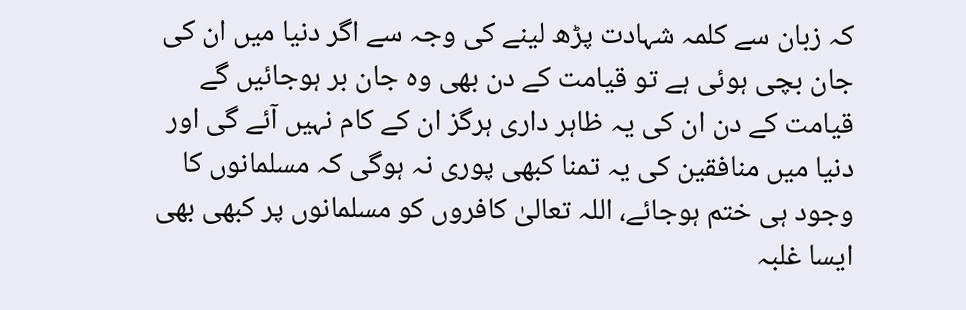کہ زبان سے کلمہ شہادت پڑھ لینے کی وجہ سے اگر دنیا میں ان کی جان بچی ہوئی ہے تو قیامت کے دن بھی وہ جان بر ہوجائیں گے قیامت کے دن ان کی یہ ظاہر داری ہرگز ان کے کام نہیں آئے گی اور دنیا میں منافقین کی یہ تمنا کبھی پوری نہ ہوگی کہ مسلمانوں کا وجود ہی ختم ہوجائے، اللہ تعالیٰ کافروں کو مسلمانوں پر کبھی بھی ایسا غلبہ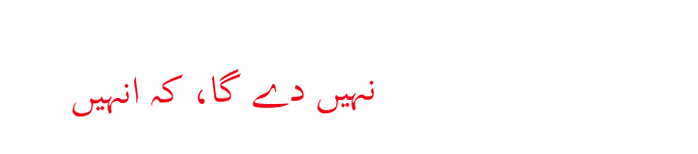نہیں دے گا، کہ انہیں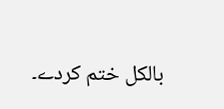بالکل ختم کردے۔